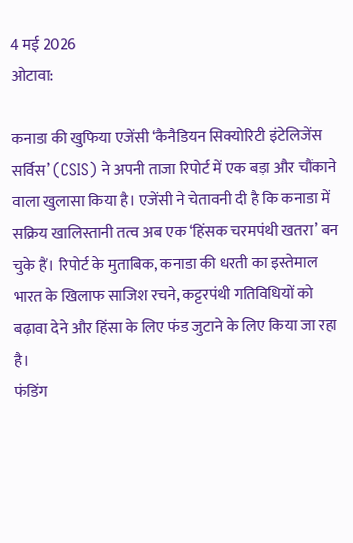4 मई 2026
ओटावा:

कनाडा की खुफिया एजेंसी ‘कैनैडियन सिक्योरिटी इंटेलिजेंस सर्विस’ (CSIS) ने अपनी ताजा रिपोर्ट में एक बड़ा और चौंकाने वाला खुलासा किया है। एजेंसी ने चेतावनी दी है कि कनाडा में सक्रिय खालिस्तानी तत्व अब एक ‘हिंसक चरमपंथी खतरा’ बन चुके हैं। रिपोर्ट के मुताबिक, कनाडा की धरती का इस्तेमाल भारत के खिलाफ साजिश रचने, कट्टरपंथी गतिविधियों को बढ़ावा देने और हिंसा के लिए फंड जुटाने के लिए किया जा रहा है।
फंडिंग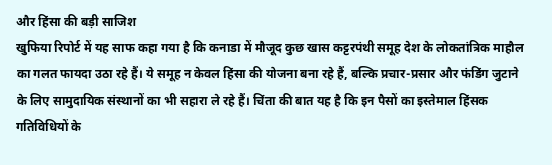और हिंसा की बड़ी साजिश
खुफिया रिपोर्ट में यह साफ कहा गया है कि कनाडा में मौजूद कुछ खास कट्टरपंथी समूह देश के लोकतांत्रिक माहौल का गलत फायदा उठा रहे हैं। ये समूह न केवल हिंसा की योजना बना रहे हैं, बल्कि प्रचार-प्रसार और फंडिंग जुटाने के लिए सामुदायिक संस्थानों का भी सहारा ले रहे हैं। चिंता की बात यह है कि इन पैसों का इस्तेमाल हिंसक गतिविधियों के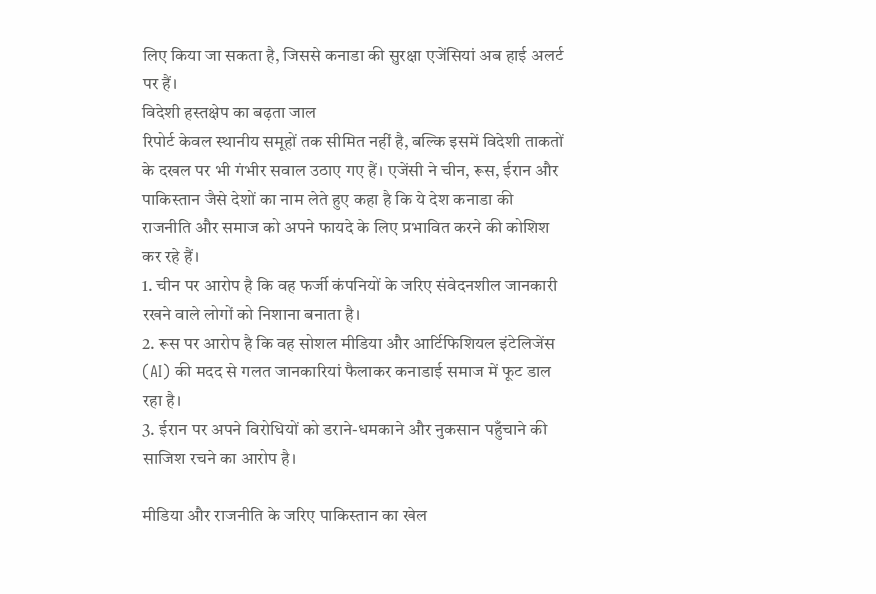लिए किया जा सकता है, जिससे कनाडा की सुरक्षा एजेंसियां अब हाई अलर्ट पर हैं।
विदेशी हस्तक्षेप का बढ़ता जाल
रिपोर्ट केवल स्थानीय समूहों तक सीमित नहीं है, बल्कि इसमें विदेशी ताकतों के दखल पर भी गंभीर सवाल उठाए गए हैं। एजेंसी ने चीन, रूस, ईरान और पाकिस्तान जैसे देशों का नाम लेते हुए कहा है कि ये देश कनाडा की राजनीति और समाज को अपने फायदे के लिए प्रभावित करने की कोशिश कर रहे हैं।
1. चीन पर आरोप है कि वह फर्जी कंपनियों के जरिए संवेदनशील जानकारी रखने वाले लोगों को निशाना बनाता है।
2. रूस पर आरोप है कि वह सोशल मीडिया और आर्टिफिशियल इंटेलिजेंस (AI) की मदद से गलत जानकारियां फैलाकर कनाडाई समाज में फूट डाल रहा है।
3. ईरान पर अपने विरोधियों को डराने-धमकाने और नुकसान पहुँचाने की साजिश रचने का आरोप है।

मीडिया और राजनीति के जरिए पाकिस्तान का खेल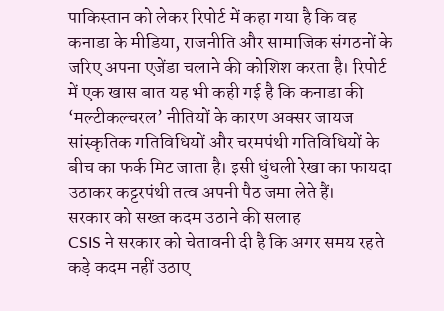पाकिस्तान को लेकर रिपोर्ट में कहा गया है कि वह कनाडा के मीडिया, राजनीति और सामाजिक संगठनों के जरिए अपना एजेंडा चलाने की कोशिश करता है। रिपोर्ट में एक खास बात यह भी कही गई है कि कनाडा की ‘मल्टीकल्चरल’ नीतियों के कारण अक्सर जायज सांस्कृतिक गतिविधियों और चरमपंथी गतिविधियों के बीच का फर्क मिट जाता है। इसी धुंधली रेखा का फायदा उठाकर कट्टरपंथी तत्व अपनी पैठ जमा लेते हैं।
सरकार को सख्त कदम उठाने की सलाह
CSIS ने सरकार को चेतावनी दी है कि अगर समय रहते कड़े कदम नहीं उठाए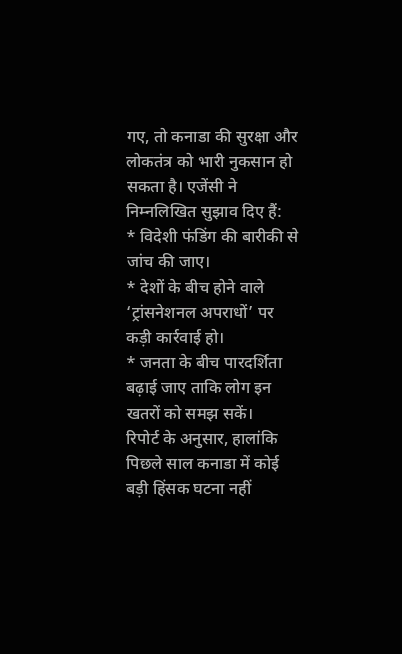गए, तो कनाडा की सुरक्षा और लोकतंत्र को भारी नुकसान हो सकता है। एजेंसी ने निम्नलिखित सुझाव दिए हैं:
* विदेशी फंडिंग की बारीकी से जांच की जाए।
* देशों के बीच होने वाले ‘ट्रांसनेशनल अपराधों’ पर कड़ी कार्रवाई हो।
* जनता के बीच पारदर्शिता बढ़ाई जाए ताकि लोग इन खतरों को समझ सकें।
रिपोर्ट के अनुसार, हालांकि पिछले साल कनाडा में कोई बड़ी हिंसक घटना नहीं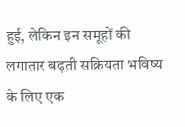हुई, लेकिन इन समूहों की लगातार बढ़ती सक्रियता भविष्य के लिए एक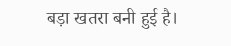बड़ा खतरा बनी हुई है।